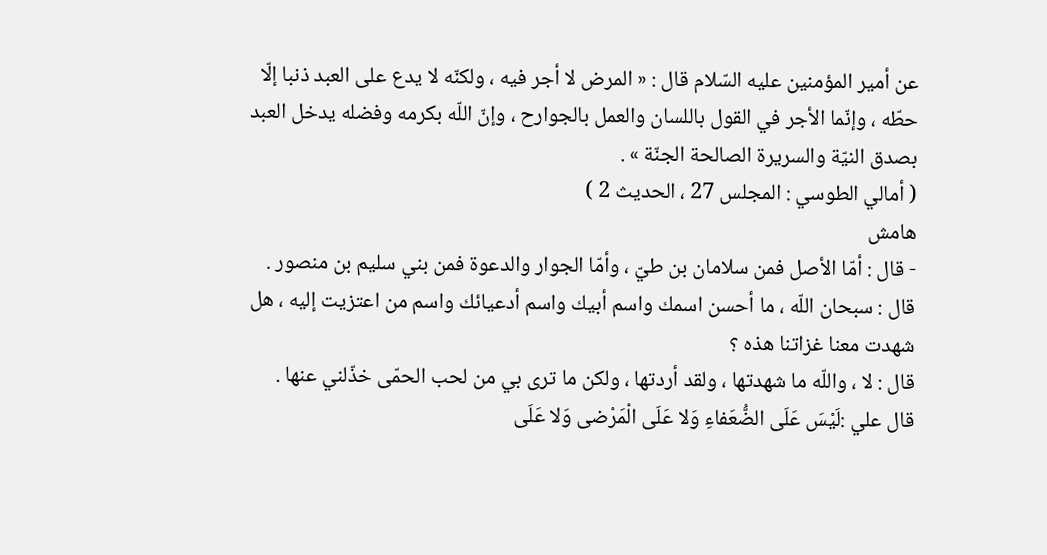عن أمير المؤمنين عليه السّلام قال : « المرض لا أجر فيه ، ولكنّه لا يدع على العبد ذنبا إلّا حطّه ، وإنّما الأجر في القول باللسان والعمل بالجوارح ، وإنّ اللّه بكرمه وفضله يدخل العبد بصدق النيّة والسريرة الصالحة الجنّة » .
( أمالي الطوسي : المجلس 27 ، الحديث 2 )
هامش
- قال : أمّا الأصل فمن سلامان بن طيّ ، وأمّا الجوار والدعوة فمن بني سليم بن منصور .
قال : سبحان اللّه ، ما أحسن اسمك واسم أبيك واسم أدعيائك واسم من اعتزيت إليه ، هل شهدت معنا غزاتنا هذه ؟
قال : لا ، واللّه ما شهدتها ، ولقد أردتها ، ولكن ما ترى بي من لحب الحمّى خذّلني عنها .
قال علي :لَيْسَ عَلَى الضُّعَفاءِ وَلا عَلَى الْمَرْضى وَلا عَلَى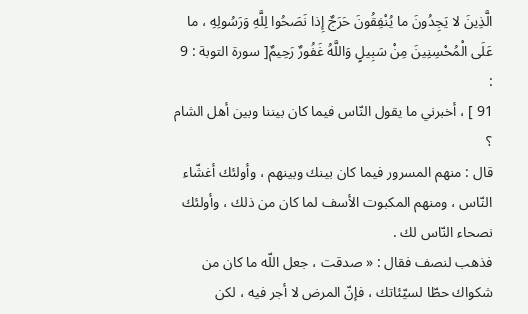الَّذِينَ لا يَجِدُونَ ما يُنْفِقُونَ حَرَجٌ إِذا نَصَحُوا لِلَّهِ وَرَسُولِهِ ، ما عَلَى الْمُحْسِنِينَ مِنْ سَبِيلٍ وَاللَّهُ غَفُورٌ رَحِيمٌ[ سورة التوبة : 9 :
91 ] ، أخبرني ما يقول النّاس فيما كان بيننا وبين أهل الشام ؟
قال : منهم المسرور فيما كان بينك وبينهم ، وأولئك أغشّاء النّاس ، ومنهم المكبوت الأسف لما كان من ذلك ، وأولئك نصحاء النّاس لك .
فذهب لنصف فقال : « صدقت ، جعل اللّه ما كان من شكواك حطّا لسيّئاتك ، فإنّ المرض لا أجر فيه ، لكن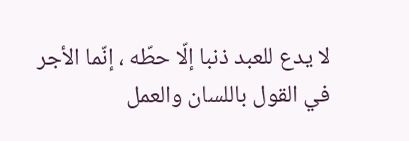لا يدع للعبد ذنبا إلّا حطّه ، إنّما الأجر في القول باللسان والعمل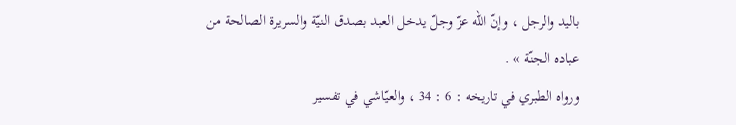باليد والرجل ، وإنّ اللّه عزّ وجلّ يدخل العبد بصدق النيّة والسريرة الصالحة من عباده الجنّة » .
ورواه الطبري في تاريخه : 6 : 34 ، والعيّاشي في تفسير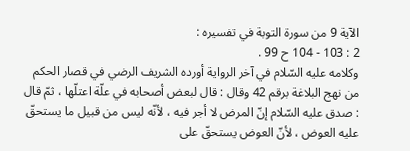الآية 9 من سورة التوبة في تفسيره :
2 : 103 - 104 ح 99 .
وكلامه عليه السّلام في آخر الرواية أورده الشريف الرضي في قصار الحكم من نهج البلاغة برقم 42 وقال : قال لبعض أصحابه في علّة اعتلّها ، ثمّ قال : صدق عليه السّلام إنّ المرض لا أجر فيه ، لأنّه ليس من قبيل ما يستحقّ عليه العوض ، لأنّ العوض يستحقّ على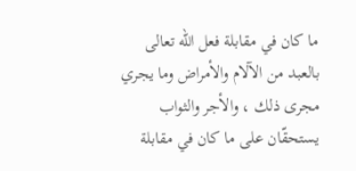ما كان في مقابلة فعل اللّه تعالى بالعبد من الآلام والأمراض وما يجري مجرى ذلك ، والأجر والثواب يستحقّان على ما كان في مقابلة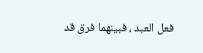فعل العبد ، فبينهما فرق قد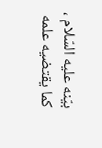بيّنه عليه السّلام ، كما يقتضيه علمه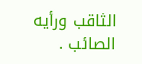الثاقب ورأيه الصائب .